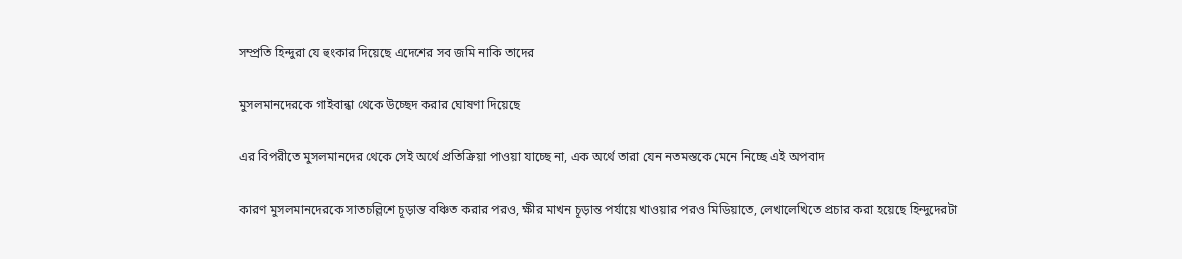সম্প্রতি হিন্দুরা যে হুংকার দিয়েছে এদেশের সব জমি নাকি তাদের

মুসলমানদেরকে গাইবান্ধা থেকে উচ্ছেদ করার ঘোষণা দিয়েছে

এর বিপরীতে মুসলমানদের থেকে সেই অর্থে প্রতিক্রিয়া পাওয়া যাচ্ছে না, এক অর্থে তারা যেন নতমস্তকে মেনে নিচ্ছে এই অপবাদ

কারণ মুসলমানদেরকে সাতচল্লিশে চূড়ান্ত বঞ্চিত করার পরও, ক্ষীর মাখন চূড়ান্ত পর্যায়ে খাওয়ার পরও মিডিয়াতে, লেখালেখিতে প্রচার করা হয়েছে হিন্দুদেরটা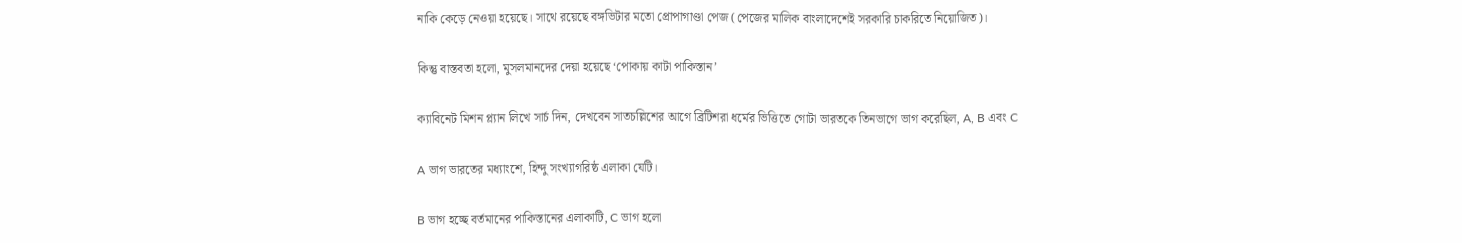নাকি কেড়ে নেওয়া হয়েছে। সাথে রয়েছে বঙ্গভিটার মতো প্রোপাগাণ্ডা পেজ (পেজের মালিক বাংলাদেশেই সরকারি চাকরিতে নিয়োজিত)।

কিন্তু বাস্তবতা হলো, মুসলমানদের দেয়া হয়েছে ‘পোকায় কাটা পাকিস্তান’

ক্যাবিনেট মিশন প্ল্যান লিখে সার্চ দিন, দেখবেন সাতচল্লিশের আগে ব্রিটিশরা ধর্মের ভিত্তিতে গোটা ভারতকে তিনভাগে ভাগ করেছিল, A, B এবং C

A ভাগ ভারতের মধ্যাংশে, হিন্দু সংখ্যাগরিষ্ঠ এলাকা যেটি।

B ভাগ হচ্ছে বর্তমানের পাকিস্তানের এলাকাটি, C ভাগ হলো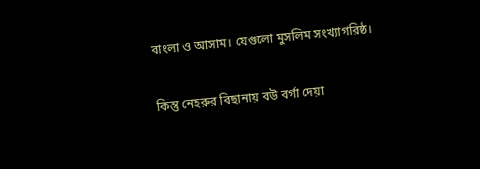বাংলা ও আসাম। যেগুলো মুসলিম সংখ্যাগরিষ্ঠ।

কিন্তু নেহরুর বিছানায় বউ বর্গা দেয়া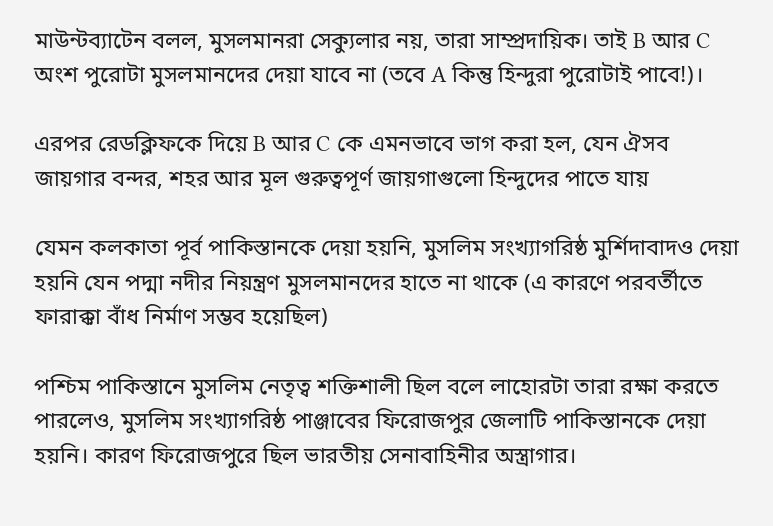মাউন্টব্যাটেন বলল, মুসলমানরা সেক্যুলার নয়, তারা সাম্প্রদায়িক। তাই B আর C অংশ পুরোটা মুসলমানদের দেয়া যাবে না (তবে A কিন্তু হিন্দুরা পুরোটাই পাবে!)।

এরপর রেডক্লিফকে দিয়ে B আর C কে এমনভাবে ভাগ করা হল, যেন ঐসব জায়গার বন্দর, শহর আর মূল গুরুত্বপূর্ণ জায়গাগুলো হিন্দুদের পাতে যায়

যেমন কলকাতা পূর্ব পাকিস্তানকে দেয়া হয়নি, মুসলিম সংখ্যাগরিষ্ঠ মুর্শিদাবাদও দেয়া হয়নি যেন পদ্মা নদীর নিয়ন্ত্রণ মুসলমানদের হাতে না থাকে (এ কারণে পরবর্তীতে ফারাক্কা বাঁধ নির্মাণ সম্ভব হয়েছিল)

পশ্চিম পাকিস্তানে মুসলিম নেতৃত্ব শক্তিশালী ছিল বলে লাহোরটা তারা রক্ষা করতে পারলেও, মুসলিম সংখ্যাগরিষ্ঠ পাঞ্জাবের ফিরোজপুর জেলাটি পাকিস্তানকে দেয়া হয়নি। কারণ ফিরোজপুরে ছিল ভারতীয় সেনাবাহিনীর অস্ত্রাগার।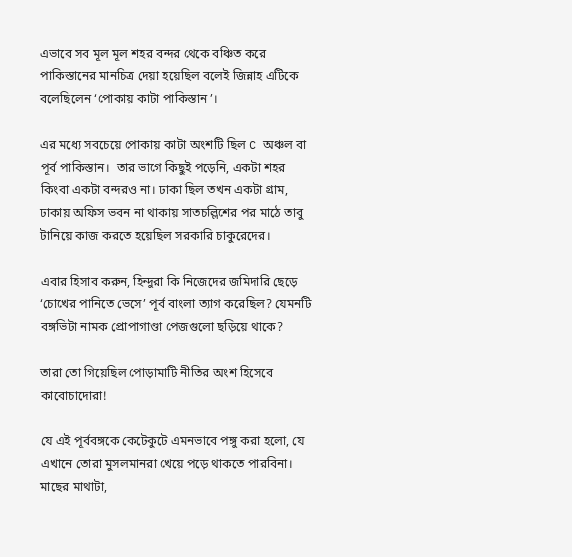এভাবে সব মূল মূল শহর বন্দর থেকে বঞ্চিত করে পাকিস্তানের মানচিত্র দেয়া হয়েছিল বলেই জিন্নাহ এটিকে বলেছিলেন ‘পোকায় কাটা পাকিস্তান’।

এর মধ্যে সবচেয়ে পোকায় কাটা অংশটি ছিল C অঞ্চল বা পূর্ব পাকিস্তান।  তার ভাগে কিছুই পড়েনি, একটা শহর কিংবা একটা বন্দরও না। ঢাকা ছিল তখন একটা গ্রাম, ঢাকায় অফিস ভবন না থাকায় সাতচল্লিশের পর মাঠে তাবু টানিয়ে কাজ করতে হয়েছিল সরকারি চাকুরেদের।

এবার হিসাব করুন, হিন্দুরা কি নিজেদের জমিদারি ছেড়ে ‘চোখের পানিতে ভেসে’ পূর্ব বাংলা ত্যাগ করেছিল? যেমনটি বঙ্গভিটা নামক প্রোপাগাণ্ডা পেজগুলো ছড়িয়ে থাকে?

তারা তো গিয়েছিল পোড়ামাটি নীতির অংশ হিসেবে কাবোচাদোরা!

যে এই পূর্ববঙ্গকে কেটেকুটে এমনভাবে পঙ্গু করা হলো, যে এখানে তোরা মুসলমানরা খেয়ে পড়ে থাকতে পারবিনা। মাছের মাথাটা,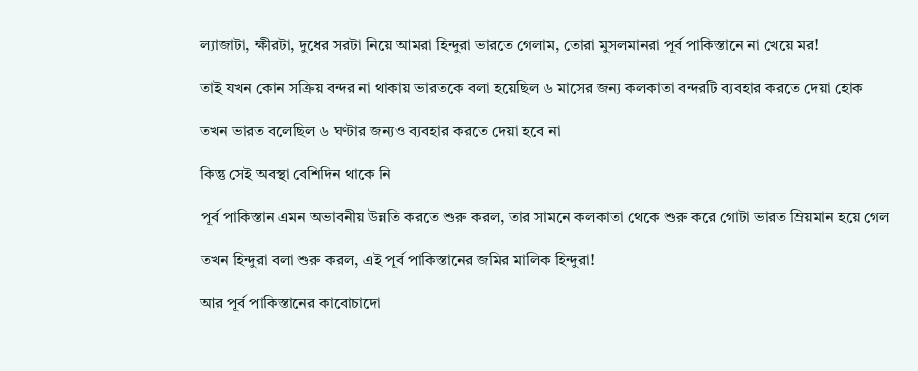ল্যাজাটা, ক্ষীরটা, দুধের সরটা নিয়ে আমরা হিন্দুরা ভারতে গেলাম, তোরা মুসলমানরা পূর্ব পাকিস্তানে না খেয়ে মর!

তাই যখন কোন সক্রিয় বন্দর না থাকায় ভারতকে বলা হয়েছিল ৬ মাসের জন্য কলকাতা বন্দরটি ব্যবহার করতে দেয়া হোক

তখন ভারত বলেছিল ৬ ঘণ্টার জন্যও ব্যবহার করতে দেয়া হবে না

কিন্তু সেই অবস্থা বেশিদিন থাকে নি

পূর্ব পাকিস্তান এমন অভাবনীয় উন্নতি করতে শুরু করল, তার সামনে কলকাতা থেকে শুরু করে গোটা ভারত ম্রিয়মান হয়ে গেল

তখন হিন্দুরা বলা শুরু করল, এই পূর্ব পাকিস্তানের জমির মালিক হিন্দুরা!

আর পূর্ব পাকিস্তানের কাবোচাদো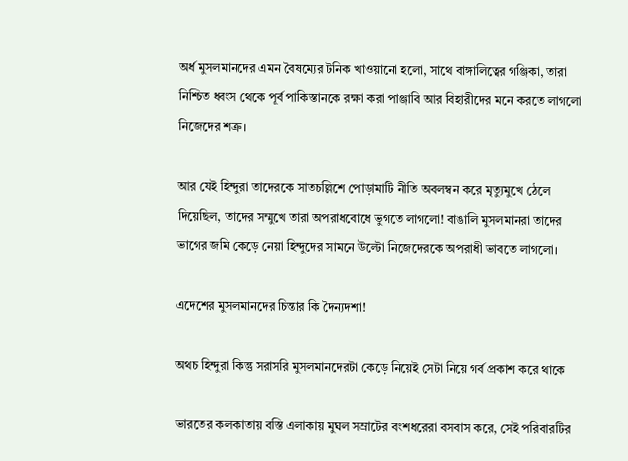অর্ধ মুসলমানদের এমন বৈষম্যের টনিক খাওয়ানো হলো, সাথে বাঙ্গালিত্বের গঞ্জিকা, তারা নিশ্চিত ধ্বংস থেকে পূর্ব পাকিস্তানকে রক্ষা করা পাঞ্জাবি আর বিহারীদের মনে করতে লাগলো নিজেদের শত্রু।

আর যেই হিন্দুরা তাদেরকে সাতচল্লিশে পোড়ামাটি নীতি অবলম্বন করে মৃত্যুমুখে ঠেলে দিয়েছিল, তাদের সম্মুখে তারা অপরাধবোধে ভুগতে লাগলো! বাঙালি মুসলমানরা তাদের ভাগের জমি কেড়ে নেয়া হিন্দুদের সামনে উল্টো নিজেদেরকে অপরাধী ভাবতে লাগলো।

এদেশের মুসলমানদের চিন্তার কি দৈন্যদশা!

অথচ হিন্দুরা কিন্তু সরাসরি মুসলমানদেরটা কেড়ে নিয়েই সেটা নিয়ে গর্ব প্রকাশ করে থাকে

ভারতের কলকাতায় বস্তি এলাকায় মুঘল সম্রাটের বংশধরেরা বসবাস করে, সেই পরিবারটির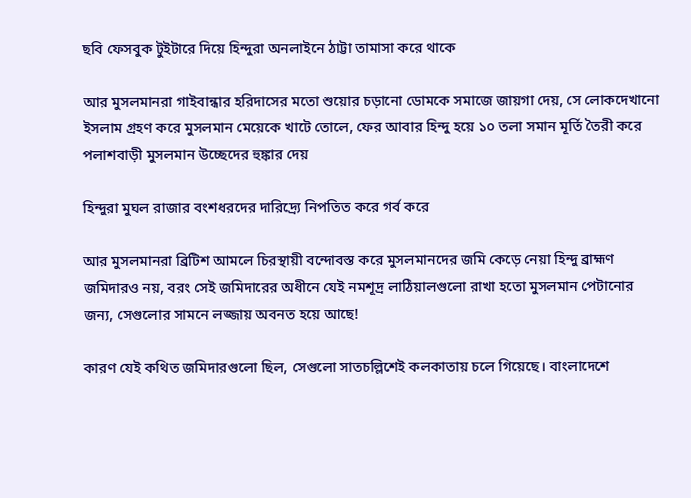ছবি ফেসবুক টুইটারে দিয়ে হিন্দুরা অনলাইনে ঠাট্টা তামাসা করে থাকে

আর মুসলমানরা গাইবান্ধার হরিদাসের মতো শুয়োর চড়ানো ডোমকে সমাজে জায়গা দেয়, সে লোকদেখানো ইসলাম গ্রহণ করে মুসলমান মেয়েকে খাটে তোলে, ফের আবার হিন্দু হয়ে ১০ তলা সমান মূর্তি তৈরী করে পলাশবাড়ী মুসলমান উচ্ছেদের হুঙ্কার দেয়

হিন্দুরা মুঘল রাজার বংশধরদের দারিদ্র্যে নিপতিত করে গর্ব করে

আর মুসলমানরা ব্রিটিশ আমলে চিরস্থায়ী বন্দোবস্ত করে মুসলমানদের জমি কেড়ে নেয়া হিন্দু ব্রাহ্মণ জমিদারও নয়, বরং সেই জমিদারের অধীনে যেই নমশূদ্র লাঠিয়ালগুলো রাখা হতো মুসলমান পেটানোর জন্য, সেগুলোর সামনে লজ্জায় অবনত হয়ে আছে!

কারণ যেই কথিত জমিদারগুলো ছিল, সেগুলো সাতচল্লিশেই কলকাতায় চলে গিয়েছে। বাংলাদেশে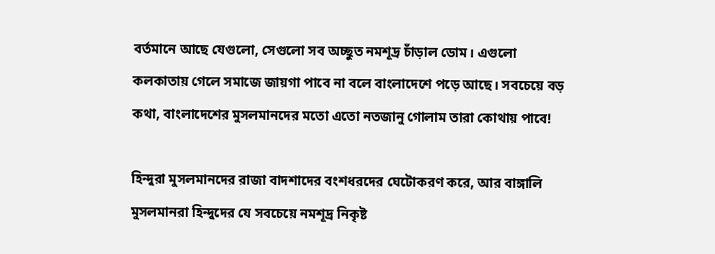বর্তমানে আছে যেগুলো, সেগুলো সব অচ্ছুত নমশূদ্র চাঁড়াল ডোম। এগুলো কলকাতায় গেলে সমাজে জায়গা পাবে না বলে বাংলাদেশে পড়ে আছে। সবচেয়ে বড় কথা, বাংলাদেশের মুসলমানদের মতো এতো নতজানু গোলাম তারা কোথায় পাবে!

হিন্দুরা মুসলমানদের রাজা বাদশাদের বংশধরদের ঘেটোকরণ করে, আর বাঙ্গালি মুসলমানরা হিন্দুদের যে সবচেয়ে নমশূদ্র নিকৃষ্ট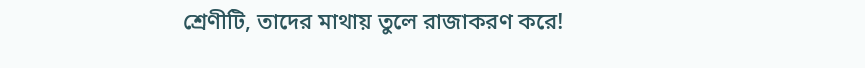শ্রেণীটি, তাদের মাথায় তুলে রাজাকরণ করে!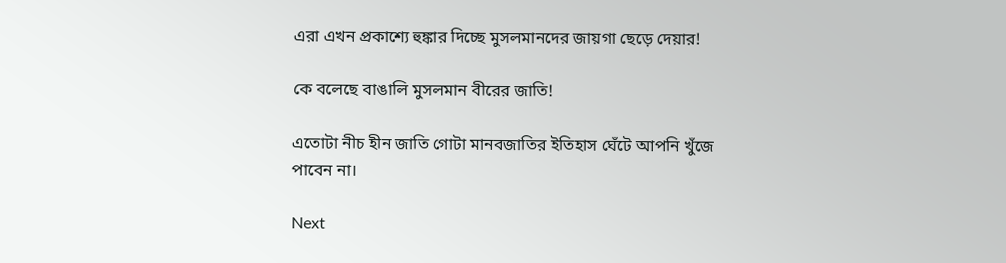এরা এখন প্রকাশ্যে হুঙ্কার দিচ্ছে মুসলমানদের জায়গা ছেড়ে দেয়ার!

কে বলেছে বাঙালি মুসলমান বীরের জাতি!

এতোটা নীচ হীন জাতি গোটা মানবজাতির ইতিহাস ঘেঁটে আপনি খুঁজে পাবেন না।

Next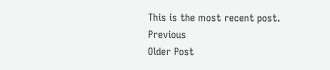This is the most recent post.
Previous
Older Post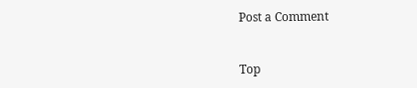Post a Comment


Top